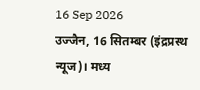16 Sep 2026
उज्जैन, 16 सितम्बर (इंद्रप्रस्थ न्यूज)। मध्य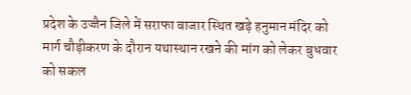प्रदेश के उज्जैन जिले में सराफा बाजार स्थित खड़े हनुमान मंदिर को मार्ग चौड़ीकरण के दौरान यथास्थान रखने की मांग को लेकर बुधवार को सकल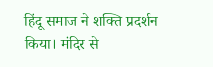हिंदू समाज ने शक्ति प्रदर्शन किया। मंदिर से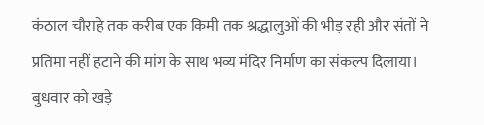कंठाल चौराहे तक करीब एक किमी तक श्रद्धालुओं की भीड़ रही और संतों ने प्रतिमा नहीं हटाने की मांग के साथ भव्य मंदिर निर्माण का संकल्प दिलाया।
बुधवार को खड़े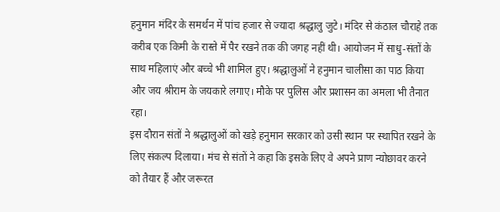हनुमान मंदिर के समर्थन में पांच हजार से ज्यादा श्रद्धालु जुटे। मंदिर से कंठाल चौराहे तक करीब एक किमी के रास्ते में पैर रखने तक की जगह नहीं थी। आयोजन में साधु-संतों के साथ महिलाएं और बच्चे भी शामिल हुए। श्रद्धालुओं ने हनुमान चालीसा का पाठ किया और जय श्रीराम के जयकारे लगाए। मौके पर पुलिस और प्रशासन का अमला भी तैनात रहा।
इस दौरान संतों ने श्रद्धालुओं को खड़े हनुमान सरकार को उसी स्थान पर स्थापित रखने के लिए संकल्प दिलाया। मंच से संतों ने कहा कि इसके लिए वे अपने प्राण न्योछावर करने को तैयार हैं और जरूरत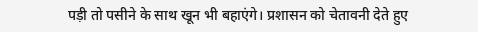पड़ी तो पसीने के साथ खून भी बहाएंगे। प्रशासन को चेतावनी देते हुए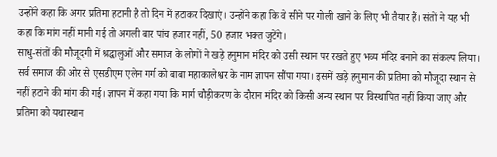उन्होंने कहा कि अगर प्रतिमा हटानी है तो दिन में हटाकर दिखाएं। उन्होंने कहा कि वे सीने पर गोली खाने के लिए भी तैयार हैं। संतों ने यह भी कहा कि मांग नहीं मानी गई तो अगली बार पांच हजार नहीं, 50 हजार भक्त जुटेंगे।
साधु-संतों की मौजूदगी में श्रद्धालुओं और समाज के लोगों ने खड़े हनुमान मंदिर को उसी स्थान पर रखते हुए भव्य मंदिर बनाने का संकल्प लिया। सर्व समाज की ओर से एसडीएम एलेन गर्ग को बाबा महाकालेश्वर के नाम ज्ञापन सौंपा गया। इसमें खड़े हनुमान की प्रतिमा को मौजूदा स्थान से नहीं हटाने की मांग की गई। ज्ञापन में कहा गया कि मार्ग चौड़ीकरण के दौरान मंदिर को किसी अन्य स्थान पर विस्थापित नहीं किया जाए और प्रतिमा को यथास्थान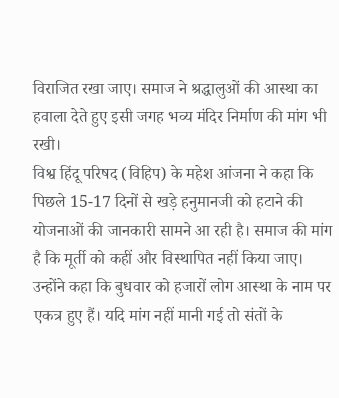विराजित रखा जाए। समाज ने श्रद्धालुओं की आस्था का हवाला देते हुए इसी जगह भव्य मंदिर निर्माण की मांग भी रखी।
विश्व हिंदू परिषद (विहिप) के महेश आंजना ने कहा कि पिछले 15-17 दिनों से खड़े हनुमानजी को हटाने की योजनाओं की जानकारी सामने आ रही है। समाज की मांग है कि मूर्ती को कहीं और विस्थापित नहीं किया जाए। उन्होंने कहा कि बुधवार को हजारों लोग आस्था के नाम पर एकत्र हुए हैं। यदि मांग नहीं मानी गई तो संतों के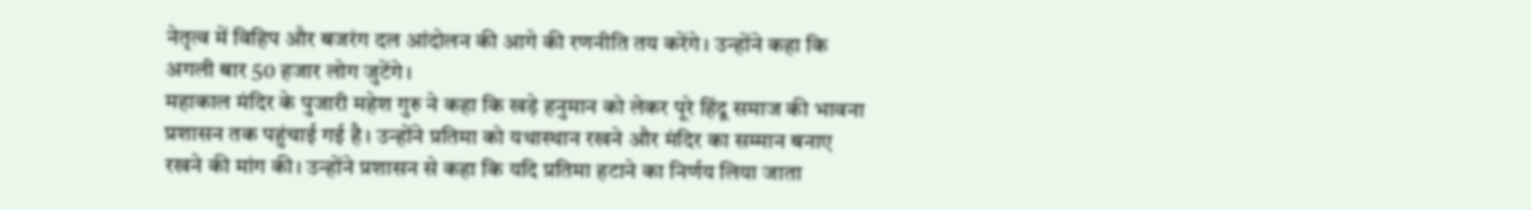नेतृत्व में विहिप और बजरंग दल आंदोलन की आगे की रणनीति तय करेंगे। उन्होंने कहा कि अगली बार 50 हजार लोग जुटेंगे।
महाकाल मंदिर के पुजारी महेश गुरु ने कहा कि खड़े हनुमान को लेकर पूरे हिंदू समाज की भावना प्रशासन तक पहुंचाई गई है। उन्होंने प्रतिमा को यथास्थान रखने और मंदिर का सम्मान बनाए रखने की मांग की। उन्होंने प्रशासन से कहा कि यदि प्रतिमा हटाने का निर्णय लिया जाता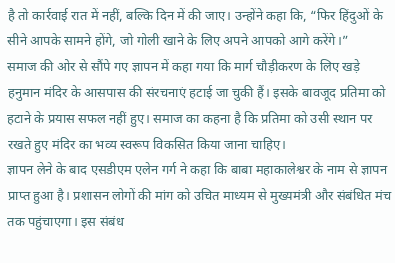है तो कार्रवाई रात में नहीं, बल्कि दिन में की जाए। उन्होंने कहा कि, “फिर हिंदुओं के सीने आपके सामने होंगे, जो गोली खाने के लिए अपने आपको आगे करेंगे।”
समाज की ओर से सौंपे गए ज्ञापन में कहा गया कि मार्ग चौड़ीकरण के लिए खड़े हनुमान मंदिर के आसपास की संरचनाएं हटाई जा चुकी हैं। इसके बावजूद प्रतिमा को हटाने के प्रयास सफल नहीं हुए। समाज का कहना है कि प्रतिमा को उसी स्थान पर रखते हुए मंदिर का भव्य स्वरूप विकसित किया जाना चाहिए।
ज्ञापन लेने के बाद एसडीएम एलेन गर्ग ने कहा कि बाबा महाकालेश्वर के नाम से ज्ञापन प्राप्त हुआ है। प्रशासन लोगों की मांग को उचित माध्यम से मुख्यमंत्री और संबंधित मंच तक पहुंचाएगा। इस संबंध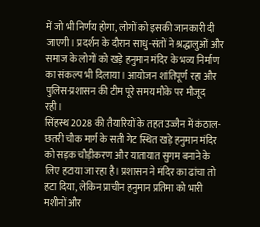में जो भी निर्णय होगा, लोगों को इसकी जानकारी दी जाएगी। प्रदर्शन के दौरान साधु-संतों ने श्रद्धालुओं और समाज के लोगों को खड़े हनुमान मंदिर के भव्य निर्माण का संकल्प भी दिलाया। आयोजन शांतिपूर्ण रहा और पुलिस-प्रशासन की टीम पूरे समय मौके पर मौजूद रही।
सिंहस्थ 2028 की तैयारियों के तहत उज्जैन में कंठाल-छतरी चौक मार्ग के सती गेट स्थित खड़े हनुमान मंदिर को सड़क चौड़ीकरण और यातायात सुगम बनाने के लिए हटाया जा रहा है। प्रशासन ने मंदिर का ढांचा तो हटा दिया, लेकिन प्राचीन हनुमान प्रतिमा को भारी मशीनों और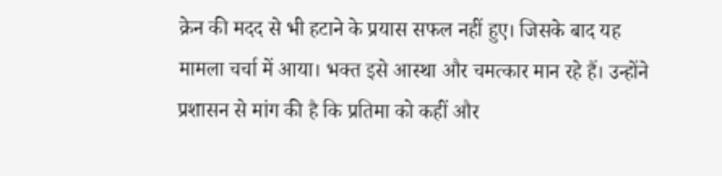क्रेन की मदद से भी हटाने के प्रयास सफल नहीं हुए। जिसके बाद यह मामला चर्चा में आया। भक्त इसे आस्था और चमत्कार मान रहे हैं। उन्होंने प्रशासन से मांग की है कि प्रतिमा को कहीं और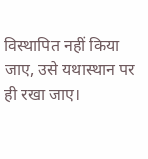विस्थापित नहीं किया जाए, उसे यथास्थान पर ही रखा जाए।